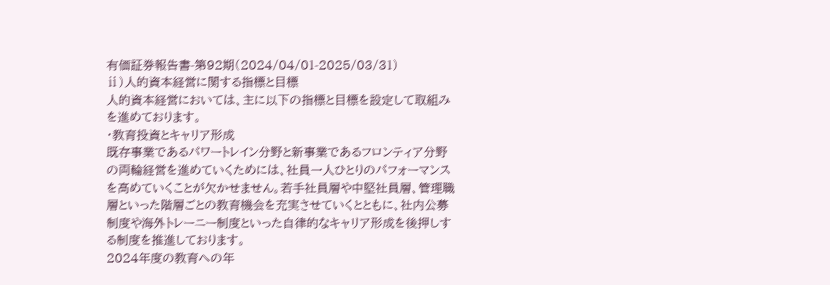有価証券報告書-第92期(2024/04/01-2025/03/31)
ⅱ)人的資本経営に関する指標と目標
人的資本経営においては、主に以下の指標と目標を設定して取組みを進めております。
・教育投資とキャリア形成
既存事業であるパワートレイン分野と新事業であるフロンティア分野の両輪経営を進めていくためには、社員一人ひとりのパフォーマンスを高めていくことが欠かせません。若手社員層や中堅社員層、管理職層といった階層ごとの教育機会を充実させていくとともに、社内公募制度や海外トレーニー制度といった自律的なキャリア形成を後押しする制度を推進しております。
2024年度の教育への年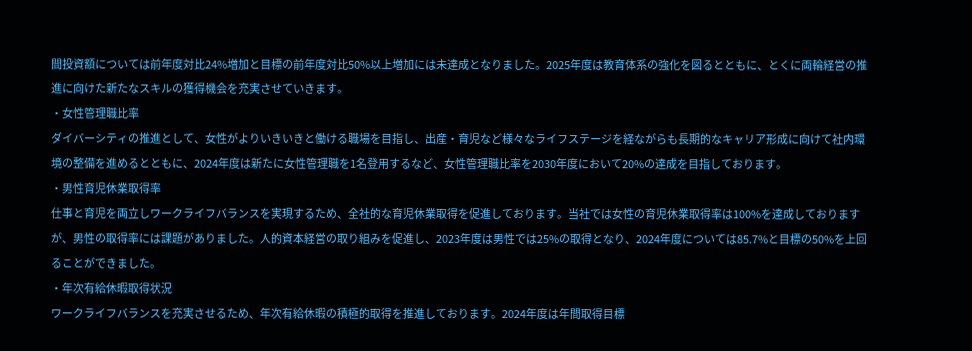間投資額については前年度対比24%増加と目標の前年度対比50%以上増加には未達成となりました。2025年度は教育体系の強化を図るとともに、とくに両輪経営の推進に向けた新たなスキルの獲得機会を充実させていきます。
・女性管理職比率
ダイバーシティの推進として、女性がよりいきいきと働ける職場を目指し、出産・育児など様々なライフステージを経ながらも長期的なキャリア形成に向けて社内環境の整備を進めるとともに、2024年度は新たに女性管理職を1名登用するなど、女性管理職比率を2030年度において20%の達成を目指しております。
・男性育児休業取得率
仕事と育児を両立しワークライフバランスを実現するため、全社的な育児休業取得を促進しております。当社では女性の育児休業取得率は100%を達成しておりますが、男性の取得率には課題がありました。人的資本経営の取り組みを促進し、2023年度は男性では25%の取得となり、2024年度については85.7%と目標の50%を上回ることができました。
・年次有給休暇取得状況
ワークライフバランスを充実させるため、年次有給休暇の積極的取得を推進しております。2024年度は年間取得目標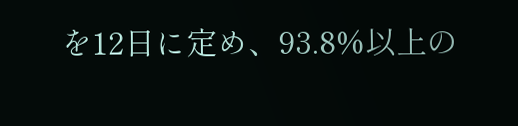を12日に定め、93.8%以上の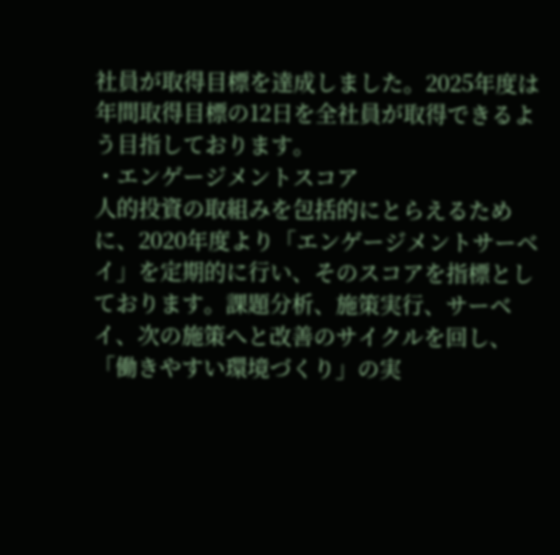社員が取得目標を達成しました。2025年度は年間取得目標の12日を全社員が取得できるよう目指しております。
・エンゲージメントスコア
人的投資の取組みを包括的にとらえるために、2020年度より「エンゲージメントサーベイ」を定期的に行い、そのスコアを指標としております。課題分析、施策実行、サーベイ、次の施策へと改善のサイクルを回し、「働きやすい環境づくり」の実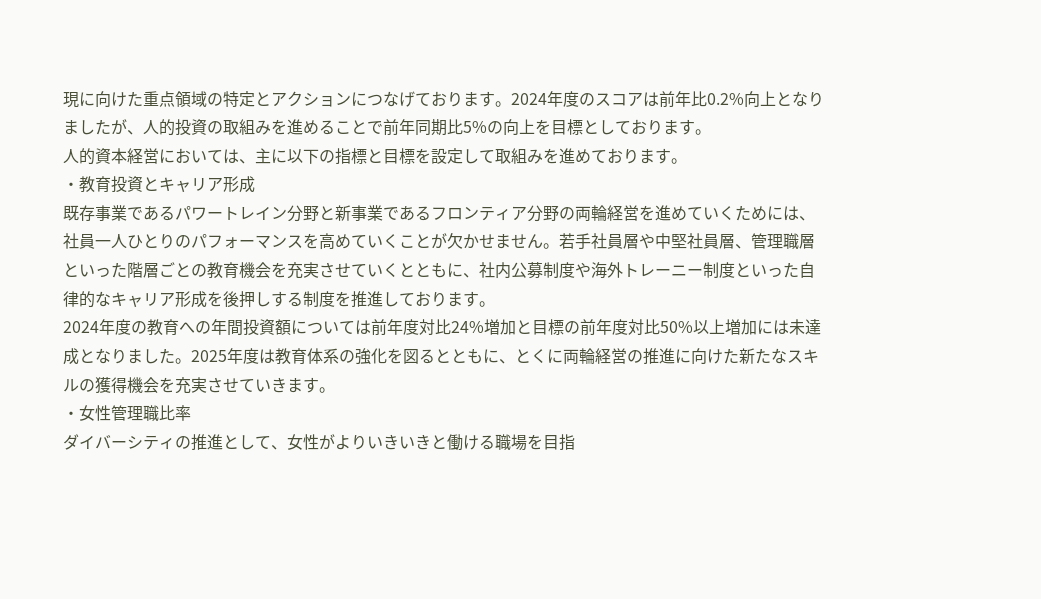現に向けた重点領域の特定とアクションにつなげております。2024年度のスコアは前年比0.2%向上となりましたが、人的投資の取組みを進めることで前年同期比5%の向上を目標としております。
人的資本経営においては、主に以下の指標と目標を設定して取組みを進めております。
・教育投資とキャリア形成
既存事業であるパワートレイン分野と新事業であるフロンティア分野の両輪経営を進めていくためには、社員一人ひとりのパフォーマンスを高めていくことが欠かせません。若手社員層や中堅社員層、管理職層といった階層ごとの教育機会を充実させていくとともに、社内公募制度や海外トレーニー制度といった自律的なキャリア形成を後押しする制度を推進しております。
2024年度の教育への年間投資額については前年度対比24%増加と目標の前年度対比50%以上増加には未達成となりました。2025年度は教育体系の強化を図るとともに、とくに両輪経営の推進に向けた新たなスキルの獲得機会を充実させていきます。
・女性管理職比率
ダイバーシティの推進として、女性がよりいきいきと働ける職場を目指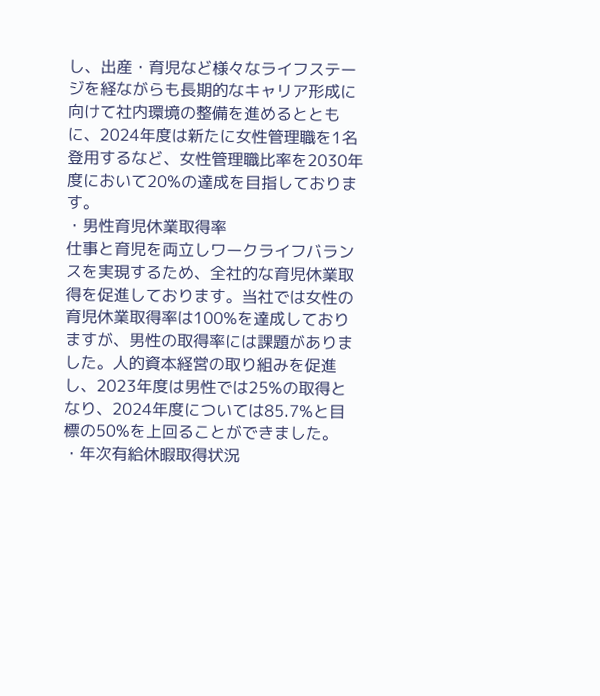し、出産・育児など様々なライフステージを経ながらも長期的なキャリア形成に向けて社内環境の整備を進めるとともに、2024年度は新たに女性管理職を1名登用するなど、女性管理職比率を2030年度において20%の達成を目指しております。
・男性育児休業取得率
仕事と育児を両立しワークライフバランスを実現するため、全社的な育児休業取得を促進しております。当社では女性の育児休業取得率は100%を達成しておりますが、男性の取得率には課題がありました。人的資本経営の取り組みを促進し、2023年度は男性では25%の取得となり、2024年度については85.7%と目標の50%を上回ることができました。
・年次有給休暇取得状況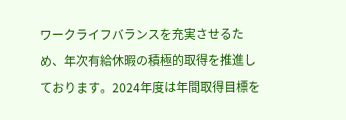ワークライフバランスを充実させるため、年次有給休暇の積極的取得を推進しております。2024年度は年間取得目標を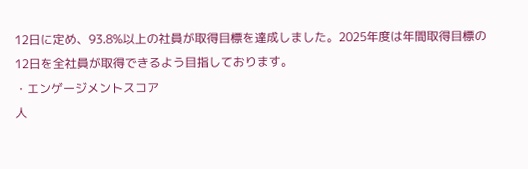12日に定め、93.8%以上の社員が取得目標を達成しました。2025年度は年間取得目標の12日を全社員が取得できるよう目指しております。
・エンゲージメントスコア
人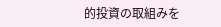的投資の取組みを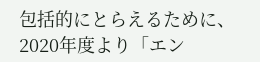包括的にとらえるために、2020年度より「エン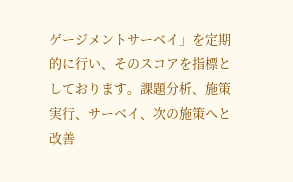ゲージメントサーベイ」を定期的に行い、そのスコアを指標としております。課題分析、施策実行、サーベイ、次の施策へと改善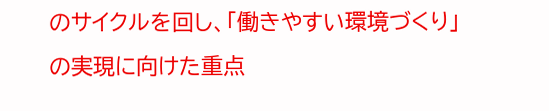のサイクルを回し、「働きやすい環境づくり」の実現に向けた重点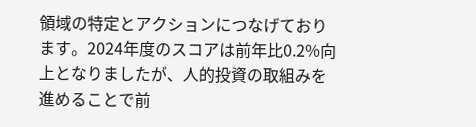領域の特定とアクションにつなげております。2024年度のスコアは前年比0.2%向上となりましたが、人的投資の取組みを進めることで前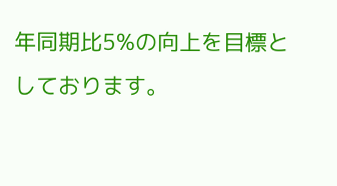年同期比5%の向上を目標としております。